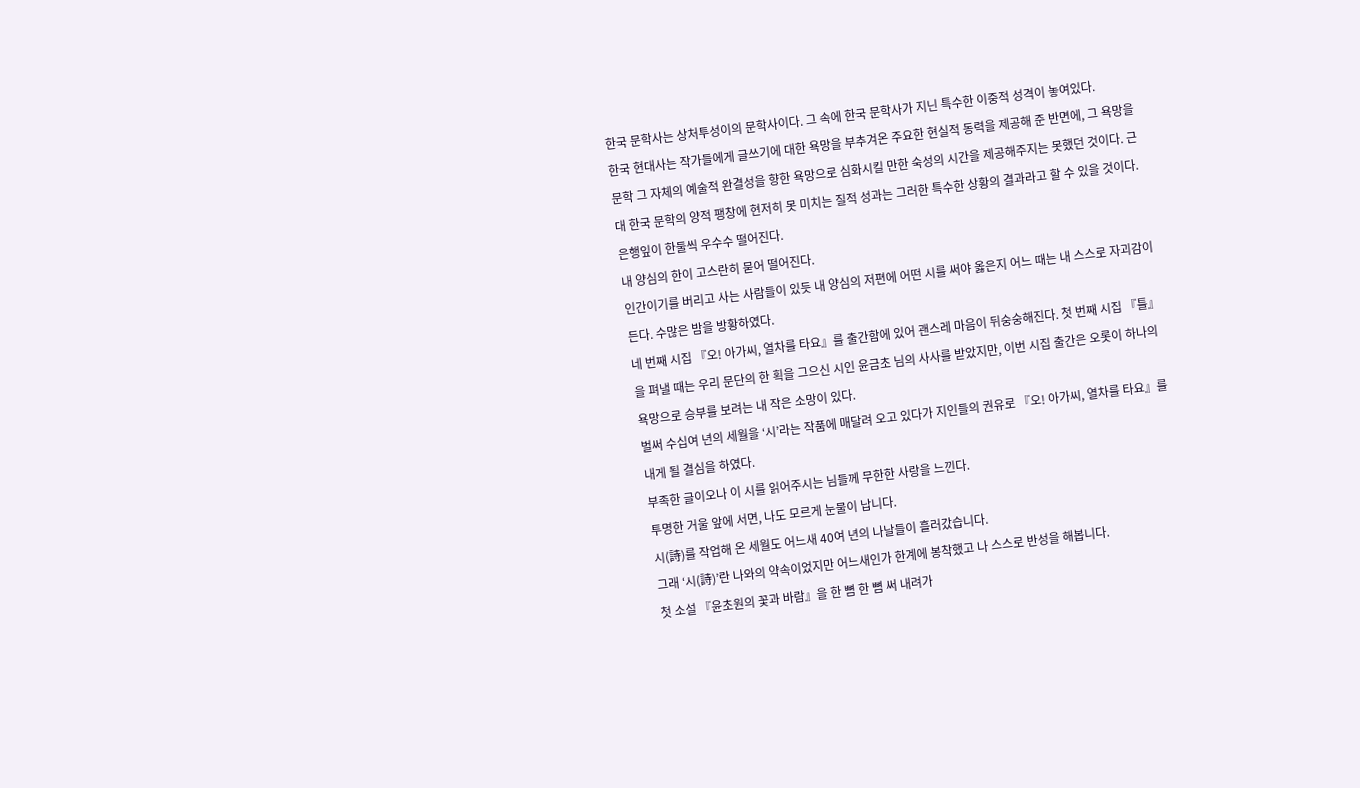한국 문학사는 상처투성이의 문학사이다. 그 속에 한국 문학사가 지닌 특수한 이중적 성격이 놓여있다.
한국 현대사는 작가들에게 글쓰기에 대한 욕망을 부추겨온 주요한 현실적 동력을 제공해 준 반면에, 그 욕망을 문학 그 자체의 예술적 완결성을 향한 욕망으로 심화시킬 만한 숙성의 시간을 제공해주지는 못했던 것이다. 근대 한국 문학의 양적 팽창에 현저히 못 미치는 질적 성과는 그러한 특수한 상황의 결과라고 할 수 있을 것이다.
은행잎이 한둘씩 우수수 떨어진다.
내 양심의 한이 고스란히 묻어 떨어진다.
인간이기를 버리고 사는 사람들이 있듯 내 양심의 저편에 어떤 시를 써야 옳은지 어느 때는 내 스스로 자괴감이 든다. 수많은 밤을 방황하였다.
네 번째 시집 『오! 아가씨, 열차를 타요』를 출간함에 있어 괜스레 마음이 뒤숭숭해진다. 첫 번째 시집 『틀』을 펴낼 때는 우리 문단의 한 획을 그으신 시인 윤금초 님의 사사를 받았지만, 이번 시집 출간은 오롯이 하나의 욕망으로 승부를 보려는 내 작은 소망이 있다.
벌써 수십여 년의 세월을 ‘시’라는 작품에 매달려 오고 있다가 지인들의 권유로 『오! 아가씨, 열차를 타요』를 내게 될 결심을 하였다.
부족한 글이오나 이 시를 읽어주시는 님들께 무한한 사랑을 느낀다.
투명한 거울 앞에 서면, 나도 모르게 눈물이 납니다.
시(詩)를 작업해 온 세월도 어느새 40여 년의 나날들이 흘러갔습니다.
그래 ‘시(詩)’란 나와의 약속이었지만 어느새인가 한계에 봉착했고 나 스스로 반성을 해봅니다.
첫 소설 『윤초원의 꽃과 바람』을 한 뼘 한 뼘 써 내려가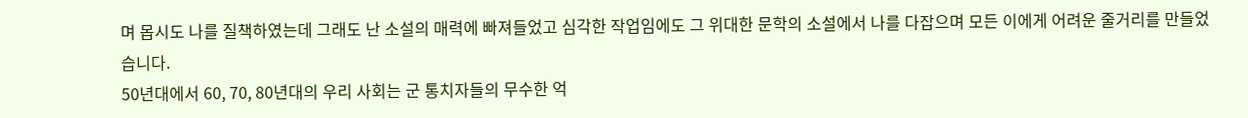며 몹시도 나를 질책하였는데 그래도 난 소설의 매력에 빠져들었고 심각한 작업임에도 그 위대한 문학의 소설에서 나를 다잡으며 모든 이에게 어려운 줄거리를 만들었습니다.
50년대에서 60, 70, 80년대의 우리 사회는 군 통치자들의 무수한 억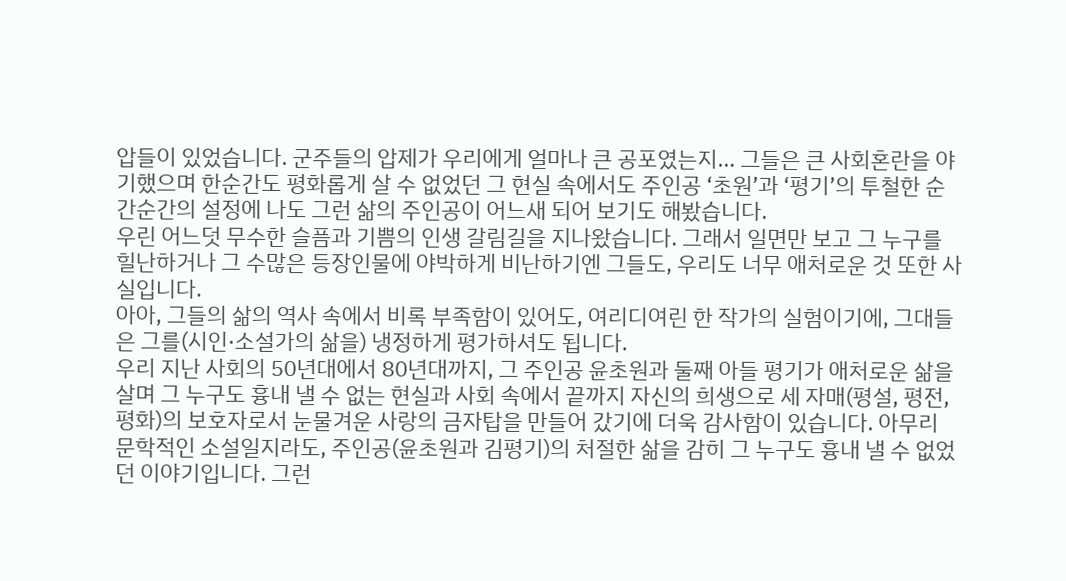압들이 있었습니다. 군주들의 압제가 우리에게 얼마나 큰 공포였는지… 그들은 큰 사회혼란을 야기했으며 한순간도 평화롭게 살 수 없었던 그 현실 속에서도 주인공 ‘초원’과 ‘평기’의 투철한 순간순간의 설정에 나도 그런 삶의 주인공이 어느새 되어 보기도 해봤습니다.
우린 어느덧 무수한 슬픔과 기쁨의 인생 갈림길을 지나왔습니다. 그래서 일면만 보고 그 누구를 힐난하거나 그 수많은 등장인물에 야박하게 비난하기엔 그들도, 우리도 너무 애처로운 것 또한 사실입니다.
아아, 그들의 삶의 역사 속에서 비록 부족함이 있어도, 여리디여린 한 작가의 실험이기에, 그대들은 그를(시인·소설가의 삶을) 냉정하게 평가하셔도 됩니다.
우리 지난 사회의 50년대에서 80년대까지, 그 주인공 윤초원과 둘째 아들 평기가 애처로운 삶을 살며 그 누구도 흉내 낼 수 없는 현실과 사회 속에서 끝까지 자신의 희생으로 세 자매(평설, 평전, 평화)의 보호자로서 눈물겨운 사랑의 금자탑을 만들어 갔기에 더욱 감사함이 있습니다. 아무리 문학적인 소설일지라도, 주인공(윤초원과 김평기)의 처절한 삶을 감히 그 누구도 흉내 낼 수 없었던 이야기입니다. 그런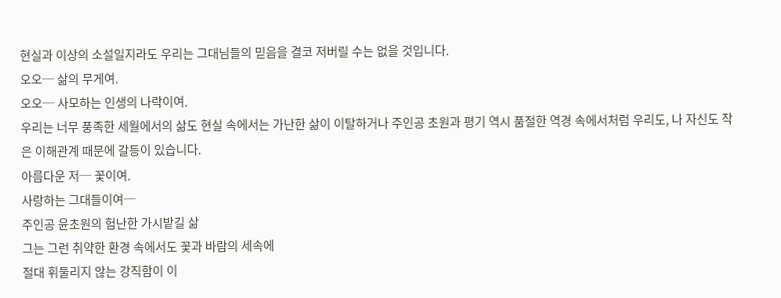현실과 이상의 소설일지라도 우리는 그대님들의 믿음을 결코 저버릴 수는 없을 것입니다.
오오─ 삶의 무게여.
오오─ 사모하는 인생의 나락이여.
우리는 너무 풍족한 세월에서의 삶도 현실 속에서는 가난한 삶이 이탈하거나 주인공 초원과 평기 역시 품절한 역경 속에서처럼 우리도, 나 자신도 작은 이해관계 때문에 갈등이 있습니다.
아름다운 저─ 꽃이여.
사랑하는 그대들이여─
주인공 윤초원의 험난한 가시밭길 삶
그는 그런 취약한 환경 속에서도 꽃과 바람의 세속에
절대 휘둘리지 않는 강직함이 이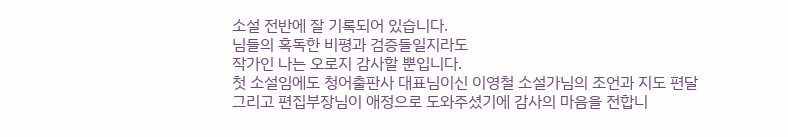소설 전반에 잘 기록되어 있습니다.
님들의 혹독한 비평과 검증들일지라도
작가인 나는 오로지 감사할 뿐입니다.
첫 소설임에도 청어출판사 대표님이신 이영철 소설가님의 조언과 지도 편달 그리고 편집부장님이 애정으로 도와주셨기에 감사의 마음을 전합니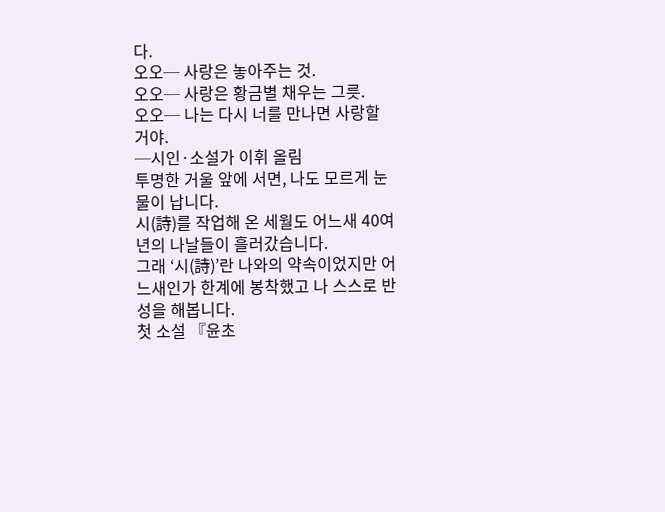다.
오오─ 사랑은 놓아주는 것.
오오─ 사랑은 황금별 채우는 그릇.
오오─ 나는 다시 너를 만나면 사랑할 거야.
─시인·소설가 이휘 올림
투명한 거울 앞에 서면, 나도 모르게 눈물이 납니다.
시(詩)를 작업해 온 세월도 어느새 40여 년의 나날들이 흘러갔습니다.
그래 ‘시(詩)’란 나와의 약속이었지만 어느새인가 한계에 봉착했고 나 스스로 반성을 해봅니다.
첫 소설 『윤초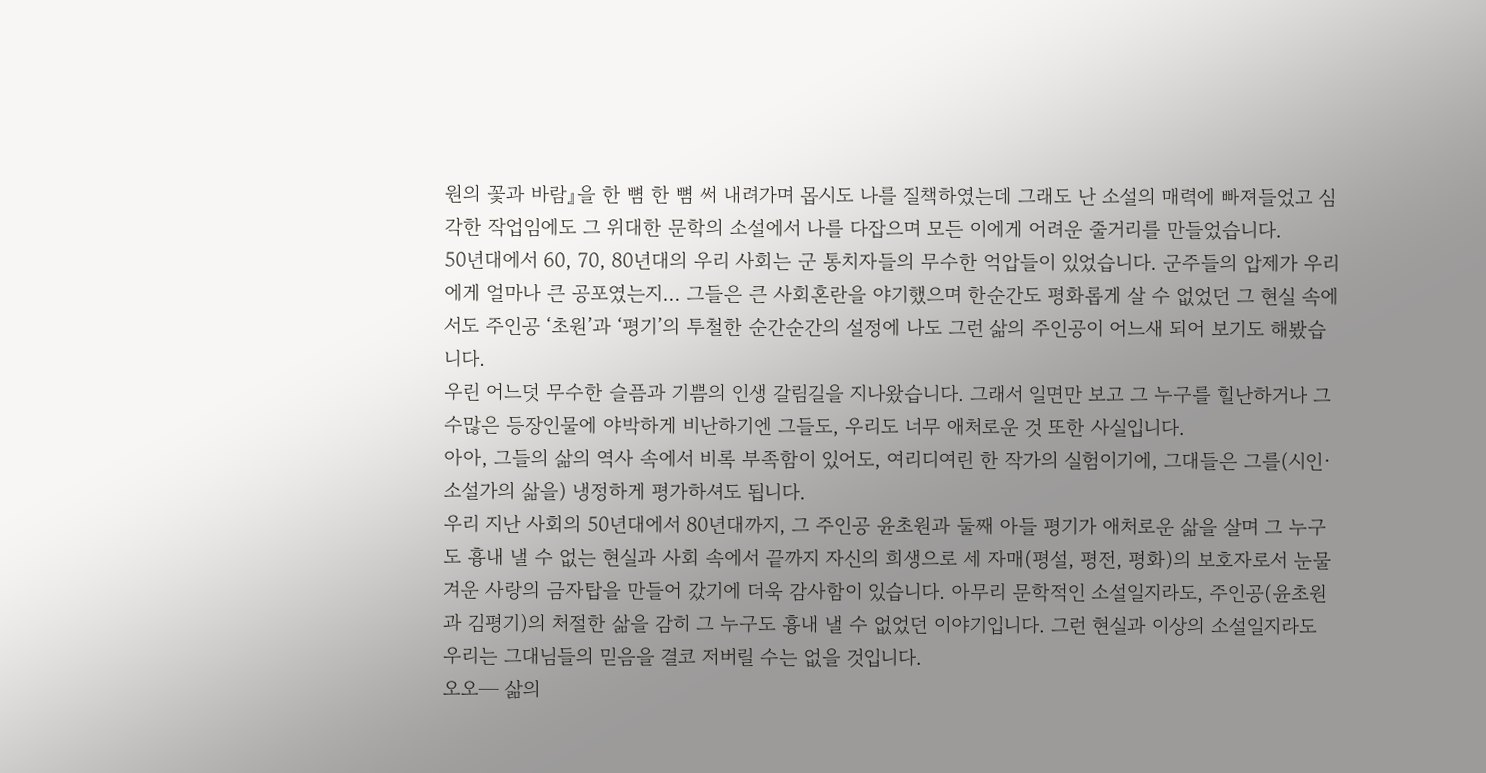원의 꽃과 바람』을 한 뼘 한 뼘 써 내려가며 몹시도 나를 질책하였는데 그래도 난 소설의 매력에 빠져들었고 심각한 작업임에도 그 위대한 문학의 소설에서 나를 다잡으며 모든 이에게 어려운 줄거리를 만들었습니다.
50년대에서 60, 70, 80년대의 우리 사회는 군 통치자들의 무수한 억압들이 있었습니다. 군주들의 압제가 우리에게 얼마나 큰 공포였는지… 그들은 큰 사회혼란을 야기했으며 한순간도 평화롭게 살 수 없었던 그 현실 속에서도 주인공 ‘초원’과 ‘평기’의 투철한 순간순간의 설정에 나도 그런 삶의 주인공이 어느새 되어 보기도 해봤습니다.
우린 어느덧 무수한 슬픔과 기쁨의 인생 갈림길을 지나왔습니다. 그래서 일면만 보고 그 누구를 힐난하거나 그 수많은 등장인물에 야박하게 비난하기엔 그들도, 우리도 너무 애처로운 것 또한 사실입니다.
아아, 그들의 삶의 역사 속에서 비록 부족함이 있어도, 여리디여린 한 작가의 실험이기에, 그대들은 그를(시인·소설가의 삶을) 냉정하게 평가하셔도 됩니다.
우리 지난 사회의 50년대에서 80년대까지, 그 주인공 윤초원과 둘째 아들 평기가 애처로운 삶을 살며 그 누구도 흉내 낼 수 없는 현실과 사회 속에서 끝까지 자신의 희생으로 세 자매(평설, 평전, 평화)의 보호자로서 눈물겨운 사랑의 금자탑을 만들어 갔기에 더욱 감사함이 있습니다. 아무리 문학적인 소설일지라도, 주인공(윤초원과 김평기)의 처절한 삶을 감히 그 누구도 흉내 낼 수 없었던 이야기입니다. 그런 현실과 이상의 소설일지라도 우리는 그대님들의 믿음을 결코 저버릴 수는 없을 것입니다.
오오─ 삶의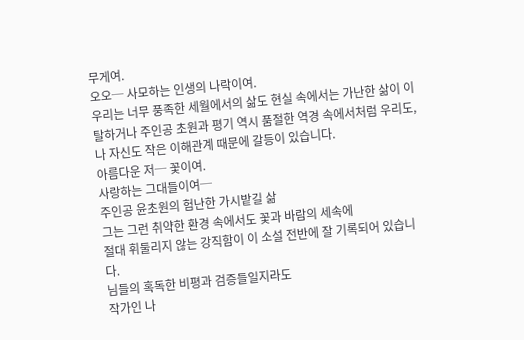무게여.
오오─ 사모하는 인생의 나락이여.
우리는 너무 풍족한 세월에서의 삶도 현실 속에서는 가난한 삶이 이탈하거나 주인공 초원과 평기 역시 품절한 역경 속에서처럼 우리도, 나 자신도 작은 이해관계 때문에 갈등이 있습니다.
아름다운 저─ 꽃이여.
사랑하는 그대들이여─
주인공 윤초원의 험난한 가시밭길 삶
그는 그런 취약한 환경 속에서도 꽃과 바람의 세속에
절대 휘둘리지 않는 강직함이 이 소설 전반에 잘 기록되어 있습니다.
님들의 혹독한 비평과 검증들일지라도
작가인 나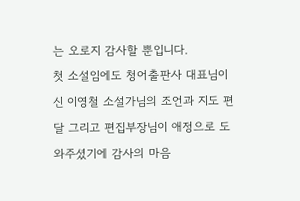는 오로지 감사할 뿐입니다.
첫 소설임에도 청어출판사 대표님이신 이영철 소설가님의 조언과 지도 편달 그리고 편집부장님이 애정으로 도와주셨기에 감사의 마음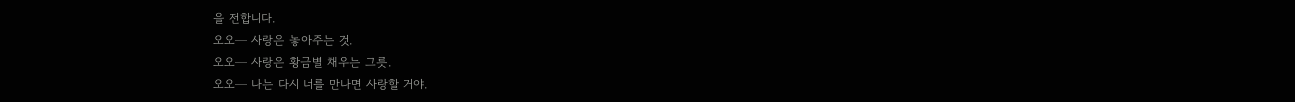을 전합니다.
오오─ 사랑은 놓아주는 것.
오오─ 사랑은 황금별 채우는 그릇.
오오─ 나는 다시 너를 만나면 사랑할 거야.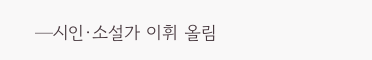─시인·소설가 이휘 올림